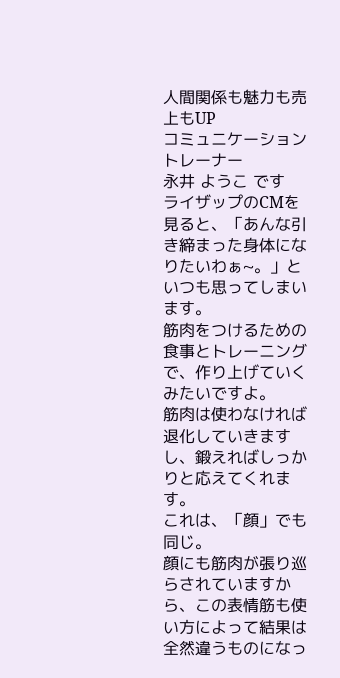人間関係も魅力も売上もUP
コミュニケーショントレーナー
永井 ようこ です
ライザップのCMを見ると、「あんな引き締まった身体になりたいわぁ~。」といつも思ってしまいます。
筋肉をつけるための食事とトレーニングで、作り上げていくみたいですよ。
筋肉は使わなければ退化していきますし、鍛えればしっかりと応えてくれます。
これは、「顔」でも同じ。
顔にも筋肉が張り巡らされていますから、この表情筋も使い方によって結果は全然違うものになっ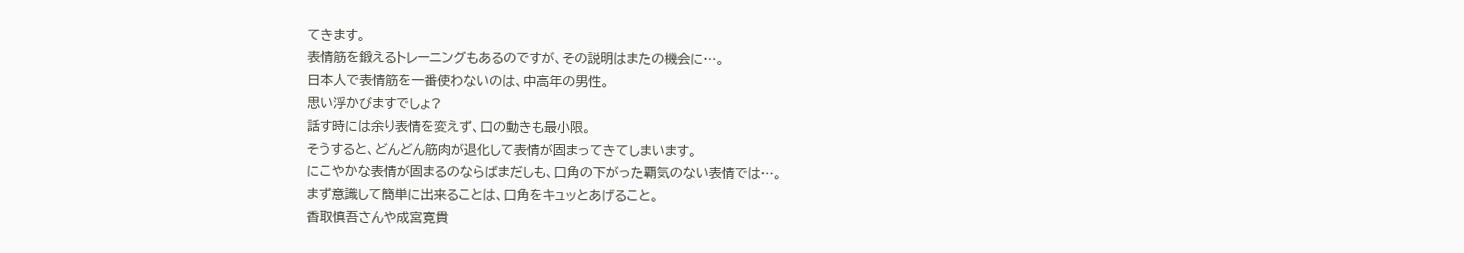てきます。
表情筋を鍛えるトレーニングもあるのですが、その説明はまたの機会に…。
日本人で表情筋を一番使わないのは、中高年の男性。
思い浮かびますでしょ?
話す時には余り表情を変えず、口の動きも最小限。
そうすると、どんどん筋肉が退化して表情が固まってきてしまいます。
にこやかな表情が固まるのならばまだしも、口角の下がった覇気のない表情では…。
まず意識して簡単に出来ることは、口角をキュッとあげること。
香取慎吾さんや成宮寛貴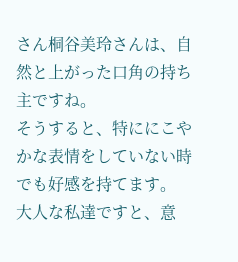さん桐谷美玲さんは、自然と上がった口角の持ち主ですね。
そうすると、特ににこやかな表情をしていない時でも好感を持てます。
大人な私達ですと、意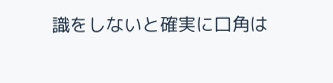識をしないと確実に口角は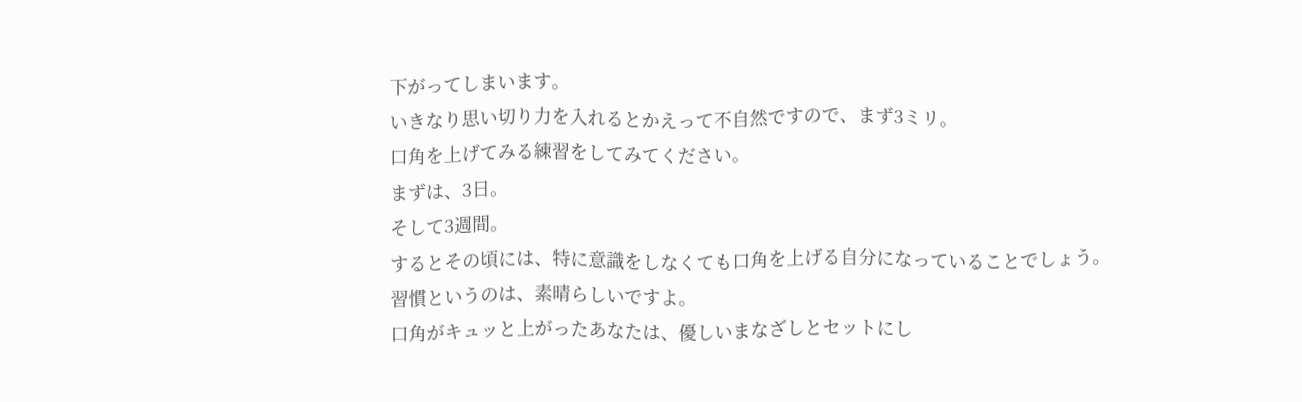下がってしまいます。
いきなり思い切り力を入れるとかえって不自然ですので、まず3ミリ。
口角を上げてみる練習をしてみてください。
まずは、3日。
そして3週間。
するとその頃には、特に意識をしなくても口角を上げる自分になっていることでしょう。
習慣というのは、素晴らしいですよ。
口角がキュッと上がったあなたは、優しいまなざしとセットにし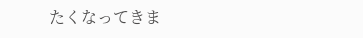たくなってきま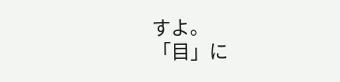すよ。
「目」に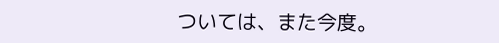ついては、また今度。